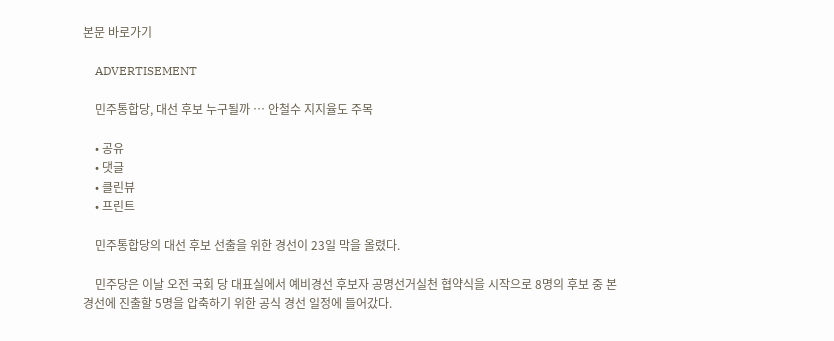본문 바로가기

    ADVERTISEMENT

    민주통합당, 대선 후보 누구될까 … 안철수 지지율도 주목

    • 공유
    • 댓글
    • 클린뷰
    • 프린트

    민주통합당의 대선 후보 선출을 위한 경선이 23일 막을 올렸다.

    민주당은 이날 오전 국회 당 대표실에서 예비경선 후보자 공명선거실천 협약식을 시작으로 8명의 후보 중 본경선에 진출할 5명을 압축하기 위한 공식 경선 일정에 들어갔다.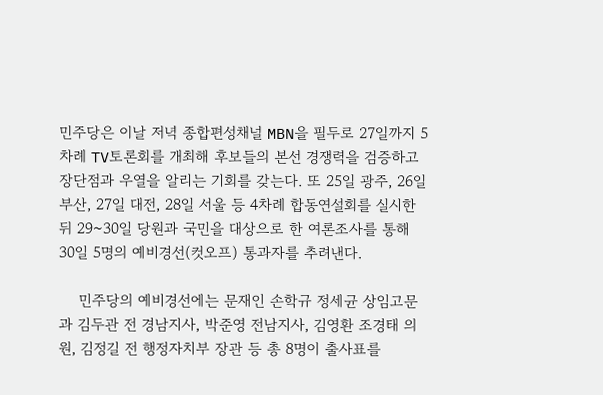민주당은 이날 저녁 종합편성채널 MBN을 필두로 27일까지 5차례 TV토론회를 개최해 후보들의 본선 경쟁력을 검증하고 장단점과 우열을 알리는 기회를 갖는다. 또 25일 광주, 26일 부산, 27일 대전, 28일 서울 등 4차례 합동연설회를 실시한 뒤 29~30일 당원과 국민을 대상으로 한 여론조사를 통해 30일 5명의 예비경선(컷오프) 통과자를 추려낸다.

    민주당의 예비경선에는 문재인 손학규 정세균 상임고문과 김두관 전 경남지사, 박준영 전남지사, 김영환 조경태 의원, 김정길 전 행정자치부 장관 등 총 8명이 출사표를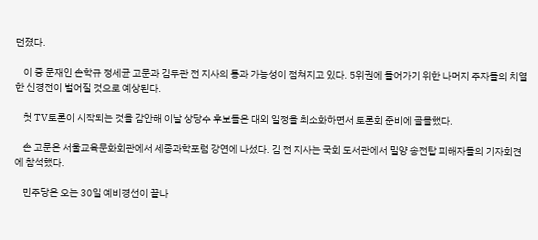던졌다.

    이 중 문재인 손학규 정세균 고문과 김두관 전 지사의 통과 가능성이 점쳐지고 있다. 5위권에 들어가기 위한 나머지 주자들의 치열한 신경전이 벌어질 것으로 예상된다.

    첫 TV토론이 시작되는 것을 감안해 이날 상당수 후보들은 대외 일정을 최소화하면서 토론회 준비에 골몰했다.

    손 고문은 서울교육문화회관에서 세종과학포럼 강연에 나섰다. 김 전 지사는 국회 도서관에서 밀양 송전탑 피해자들의 기자회견에 참석했다.

    민주당은 오는 30일 예비경선이 끝나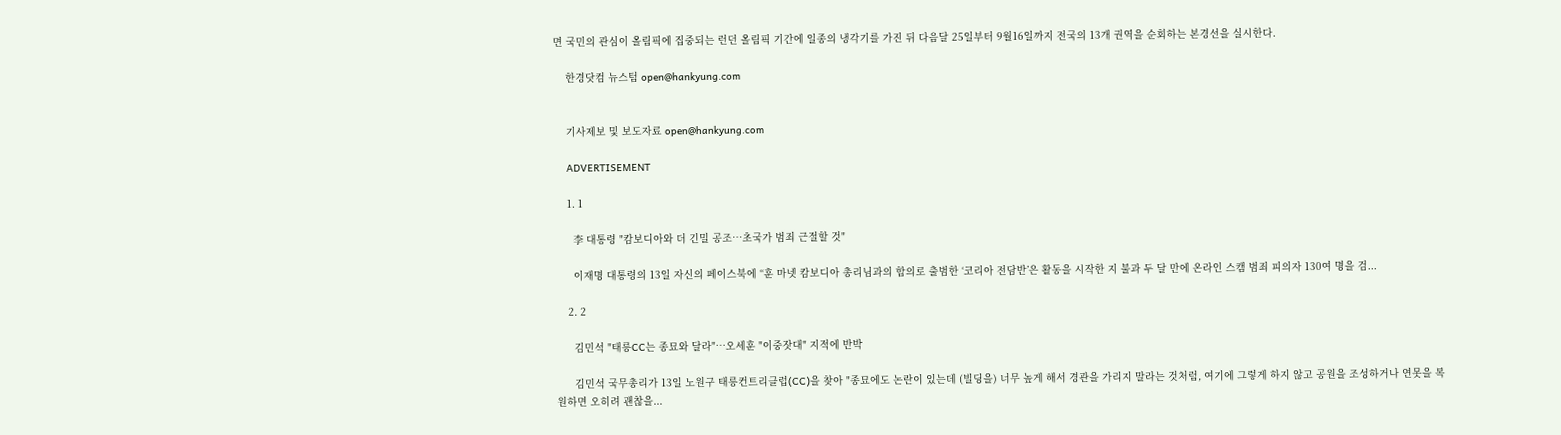면 국민의 관심이 올림픽에 집중되는 런던 올림픽 기간에 일종의 냉각기를 가진 뒤 다음달 25일부터 9월16일까지 전국의 13개 권역을 순회하는 본경선을 실시한다.

    한경닷컴 뉴스텀 open@hankyung.com


    기사제보 및 보도자료 open@hankyung.com

    ADVERTISEMENT

    1. 1

      李 대통령 "캄보디아와 더 긴밀 공조…초국가 범죄 근절할 것"

      이재명 대통령의 13일 자신의 페이스북에 “훈 마넷 캄보디아 총리님과의 합의로 출범한 ‘코리아 전담반’은 활동을 시작한 지 불과 두 달 만에 온라인 스캠 범죄 피의자 130여 명을 검...

    2. 2

      김민석 "태릉CC는 종묘와 달라"…오세훈 "이중잣대" 지적에 반박

      김민석 국무총리가 13일 노원구 태릉컨트리클럽(CC)을 찾아 "종묘에도 논란이 있는데 (빌딩을) 너무 높게 해서 경관을 가리지 말라는 것처럼, 여기에 그렇게 하지 않고 공원을 조성하거나 연못을 복원하면 오히려 괜찮을...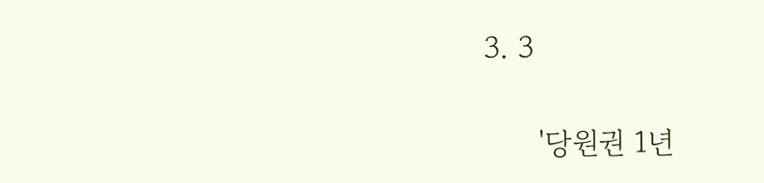3. 3

      '당원권 1년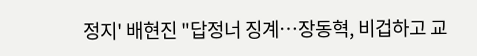정지' 배현진 "답정너 징계…장동혁, 비겁하고 교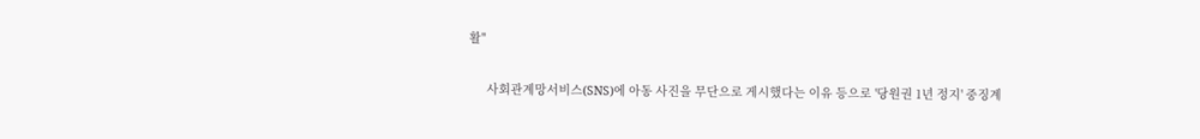활"

      사회관계망서비스(SNS)에 아동 사진을 무단으로 게시했다는 이유 등으로 '당원권 1년 정지' 중징계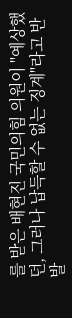를 받은 배현진 국민의힘 의원이 "예상했던, 그러나 납득할 수 없는 징계"라고 반발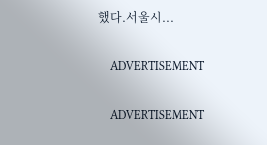했다.서울시...

    ADVERTISEMENT

    ADVERTISEMENT